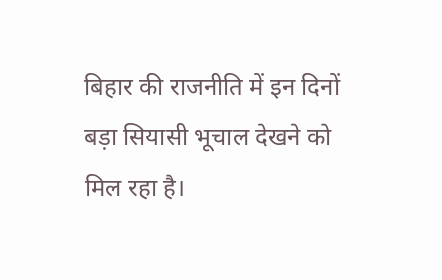बिहार की राजनीति में इन दिनों बड़ा सियासी भूचाल देखने को मिल रहा है।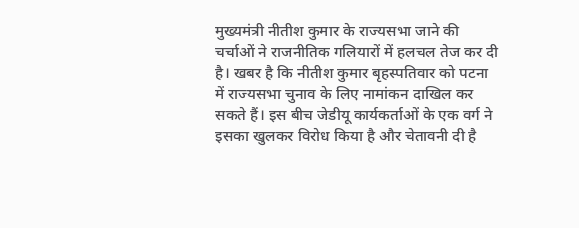मुख्यमंत्री नीतीश कुमार के राज्यसभा जाने की चर्चाओं ने राजनीतिक गलियारों में हलचल तेज कर दी है। खबर है कि नीतीश कुमार बृहस्पतिवार को पटना में राज्यसभा चुनाव के लिए नामांकन दाखिल कर सकते हैं। इस बीच जेडीयू कार्यकर्ताओं के एक वर्ग ने इसका खुलकर विरोध किया है और चेतावनी दी है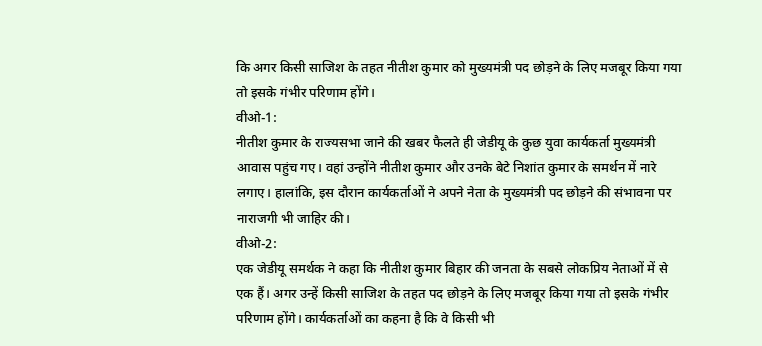कि अगर किसी साजिश के तहत नीतीश कुमार को मुख्यमंत्री पद छोड़ने के लिए मजबूर किया गया तो इसके गंभीर परिणाम होंगे।
वीओ-1:
नीतीश कुमार के राज्यसभा जाने की खबर फैलते ही जेडीयू के कुछ युवा कार्यकर्ता मुख्यमंत्री आवास पहुंच गए। वहां उन्होंने नीतीश कुमार और उनके बेटे निशांत कुमार के समर्थन में नारे लगाए। हालांकि, इस दौरान कार्यकर्ताओं ने अपने नेता के मुख्यमंत्री पद छोड़ने की संभावना पर नाराजगी भी जाहिर की।
वीओ-2:
एक जेडीयू समर्थक ने कहा कि नीतीश कुमार बिहार की जनता के सबसे लोकप्रिय नेताओं में से एक हैं। अगर उन्हें किसी साजिश के तहत पद छोड़ने के लिए मजबूर किया गया तो इसके गंभीर परिणाम होंगे। कार्यकर्ताओं का कहना है कि वे किसी भी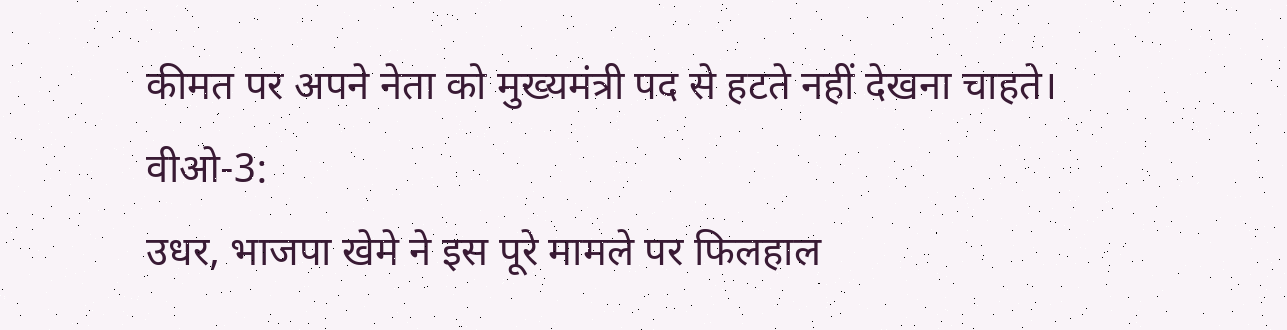कीमत पर अपने नेता को मुख्यमंत्री पद से हटते नहीं देखना चाहते।
वीओ-3:
उधर, भाजपा खेमे ने इस पूरे मामले पर फिलहाल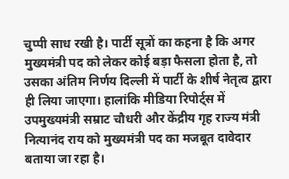चुप्पी साध रखी है। पार्टी सूत्रों का कहना है कि अगर मुख्यमंत्री पद को लेकर कोई बड़ा फैसला होता है, तो उसका अंतिम निर्णय दिल्ली में पार्टी के शीर्ष नेतृत्व द्वारा ही लिया जाएगा। हालांकि मीडिया रिपोर्ट्स में उपमुख्यमंत्री सम्राट चौधरी और केंद्रीय गृह राज्य मंत्री नित्यानंद राय को मुख्यमंत्री पद का मजबूत दावेदार बताया जा रहा है।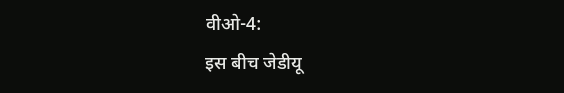वीओ-4:
इस बीच जेडीयू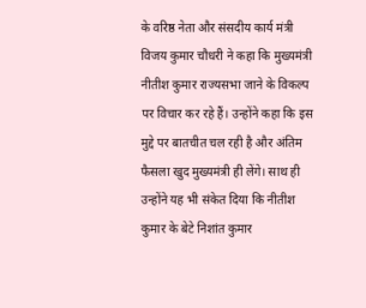के वरिष्ठ नेता और संसदीय कार्य मंत्री विजय कुमार चौधरी ने कहा कि मुख्यमंत्री नीतीश कुमार राज्यसभा जाने के विकल्प पर विचार कर रहे हैं। उन्होंने कहा कि इस मुद्दे पर बातचीत चल रही है और अंतिम फैसला खुद मुख्यमंत्री ही लेंगे। साथ ही उन्होंने यह भी संकेत दिया कि नीतीश कुमार के बेटे निशांत कुमार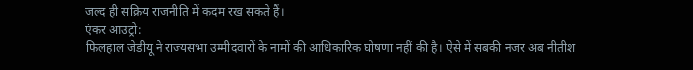जल्द ही सक्रिय राजनीति में कदम रख सकते हैं।
एंकर आउट्रो:
फिलहाल जेडीयू ने राज्यसभा उम्मीदवारों के नामों की आधिकारिक घोषणा नहीं की है। ऐसे में सबकी नजर अब नीतीश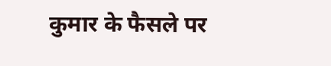कुमार के फैसले पर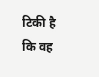टिकी है कि वह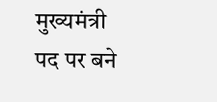मुख्यमंत्री पद पर बने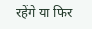रहेंगे या फिर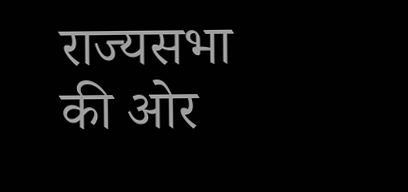राज्यसभा की ओर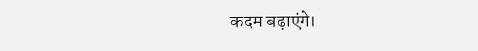कदम बढ़ाएंगे।